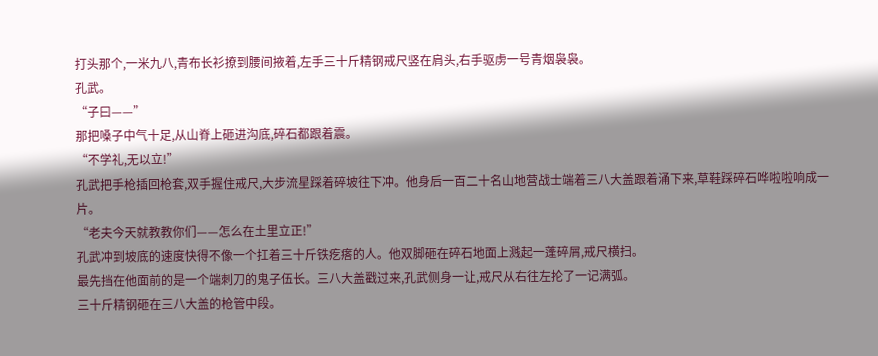打头那个,一米九八,青布长衫撩到腰间掖着,左手三十斤精钢戒尺竖在肩头,右手驱虏一号青烟袅袅。
孔武。
“子曰——”
那把嗓子中气十足,从山脊上砸进沟底,碎石都跟着震。
“不学礼,无以立!”
孔武把手枪插回枪套,双手握住戒尺,大步流星踩着碎坡往下冲。他身后一百二十名山地营战士端着三八大盖跟着涌下来,草鞋踩碎石哗啦啦响成一片。
“老夫今天就教教你们——怎么在土里立正!”
孔武冲到坡底的速度快得不像一个扛着三十斤铁疙瘩的人。他双脚砸在碎石地面上溅起一蓬碎屑,戒尺横扫。
最先挡在他面前的是一个端刺刀的鬼子伍长。三八大盖戳过来,孔武侧身一让,戒尺从右往左抡了一记满弧。
三十斤精钢砸在三八大盖的枪管中段。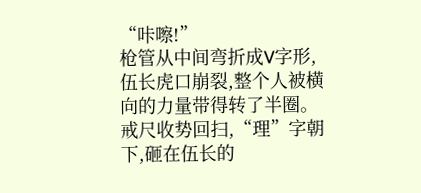“咔嚓!”
枪管从中间弯折成V字形,伍长虎口崩裂,整个人被横向的力量带得转了半圈。戒尺收势回扫,“理”字朝下,砸在伍长的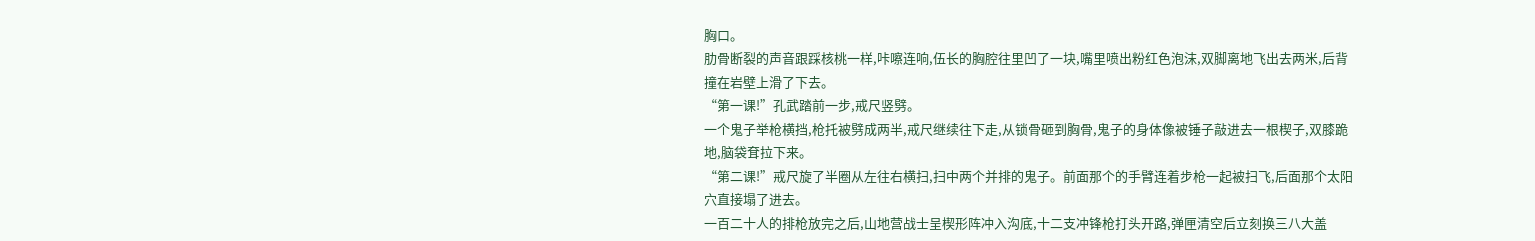胸口。
肋骨断裂的声音跟踩核桃一样,咔嚓连响,伍长的胸腔往里凹了一块,嘴里喷出粉红色泡沫,双脚离地飞出去两米,后背撞在岩壁上滑了下去。
“第一课!”孔武踏前一步,戒尺竖劈。
一个鬼子举枪横挡,枪托被劈成两半,戒尺继续往下走,从锁骨砸到胸骨,鬼子的身体像被锤子敲进去一根楔子,双膝跪地,脑袋耷拉下来。
“第二课!”戒尺旋了半圈从左往右横扫,扫中两个并排的鬼子。前面那个的手臂连着步枪一起被扫飞,后面那个太阳穴直接塌了进去。
一百二十人的排枪放完之后,山地营战士呈楔形阵冲入沟底,十二支冲锋枪打头开路,弹匣清空后立刻换三八大盖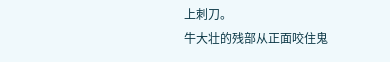上刺刀。
牛大壮的残部从正面咬住鬼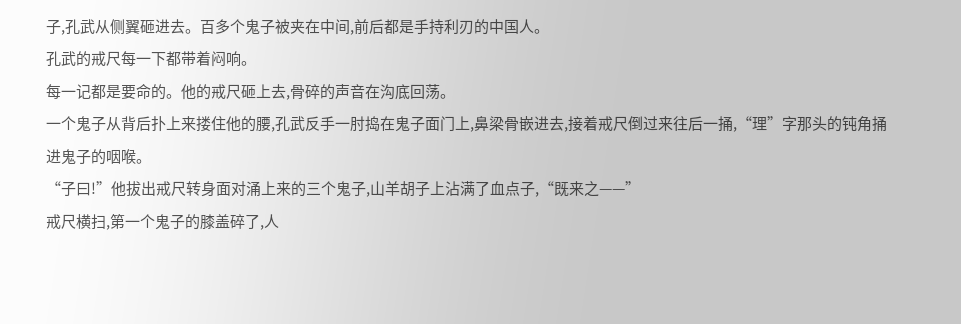子,孔武从侧翼砸进去。百多个鬼子被夹在中间,前后都是手持利刃的中国人。
孔武的戒尺每一下都带着闷响。
每一记都是要命的。他的戒尺砸上去,骨碎的声音在沟底回荡。
一个鬼子从背后扑上来搂住他的腰,孔武反手一肘捣在鬼子面门上,鼻梁骨嵌进去,接着戒尺倒过来往后一捅,“理”字那头的钝角捅进鬼子的咽喉。
“子曰!”他拔出戒尺转身面对涌上来的三个鬼子,山羊胡子上沾满了血点子,“既来之——”
戒尺横扫,第一个鬼子的膝盖碎了,人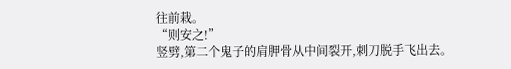往前栽。
“则安之!”
竖劈,第二个鬼子的肩胛骨从中间裂开,刺刀脱手飞出去。